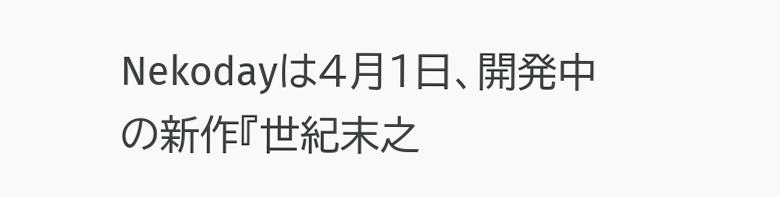Nekodayは4月1日、開発中の新作『世紀末之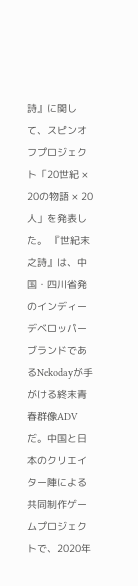詩』に関して、スピンオフプロジェクト「20世紀 × 20の物語 × 20人」を発表した。 『世紀末之詩』は、中国・四川省発のインディーデベロッパーブランドであるNekodayが手がける終末青春群像ADVだ。中国と日本のクリエイター陣による共同制作ゲームプロジェクトで、2020年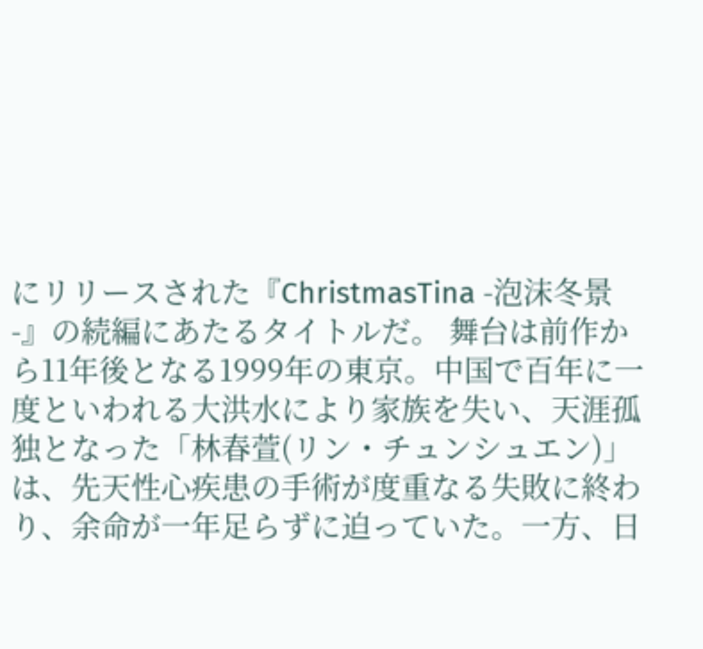にリリースされた『ChristmasTina -泡沫冬景-』の続編にあたるタイトルだ。 舞台は前作から11年後となる1999年の東京。中国で百年に一度といわれる大洪水により家族を失い、天涯孤独となった「林春萱(リン・チュンシュエン)」は、先天性心疾患の手術が度重なる失敗に終わり、余命が一年足らずに迫っていた。一方、日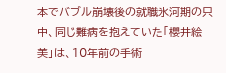本でバブル崩壊後の就職氷河期の只中、同じ難病を抱えていた「櫻井絵美」は、10年前の手術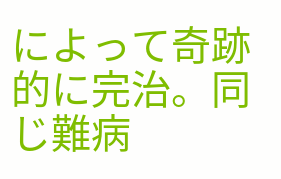によって奇跡的に完治。同じ難病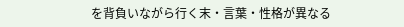を背負いながら行く末・言葉・性格が異なる